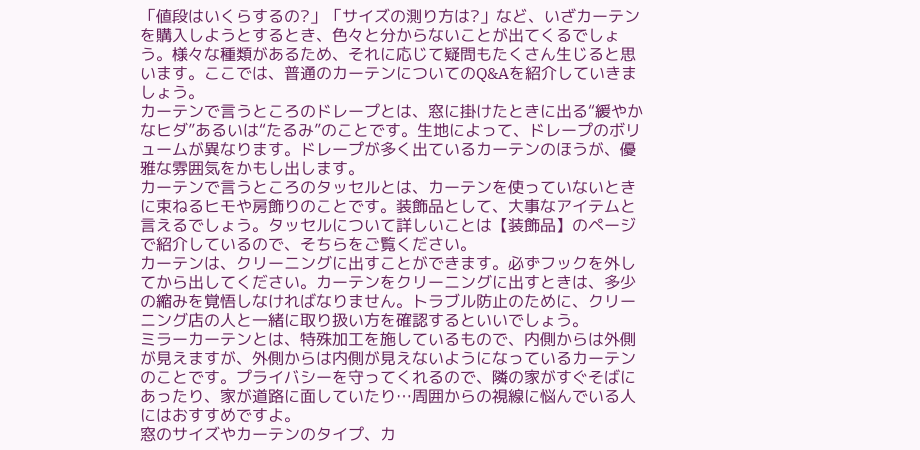「値段はいくらするの?」「サイズの測り方は?」など、いざカーテンを購入しようとするとき、色々と分からないことが出てくるでしょう。様々な種類があるため、それに応じて疑問もたくさん生じると思います。ここでは、普通のカーテンについてのQ&Aを紹介していきましょう。
カーテンで言うところのドレープとは、窓に掛けたときに出る“緩やかなヒダ”あるいは“たるみ”のことです。生地によって、ドレープのボリュームが異なります。ドレープが多く出ているカーテンのほうが、優雅な雰囲気をかもし出します。
カーテンで言うところのタッセルとは、カーテンを使っていないときに束ねるヒモや房飾りのことです。装飾品として、大事なアイテムと言えるでしょう。タッセルについて詳しいことは【装飾品】のページで紹介しているので、そちらをご覧ください。
カーテンは、クリーニングに出すことができます。必ずフックを外してから出してください。カーテンをクリーニングに出すときは、多少の縮みを覚悟しなければなりません。トラブル防止のために、クリーニング店の人と一緒に取り扱い方を確認するといいでしょう。
ミラーカーテンとは、特殊加工を施しているもので、内側からは外側が見えますが、外側からは内側が見えないようになっているカーテンのことです。プライバシーを守ってくれるので、隣の家がすぐそばにあったり、家が道路に面していたり…周囲からの視線に悩んでいる人にはおすすめですよ。
窓のサイズやカーテンのタイプ、カ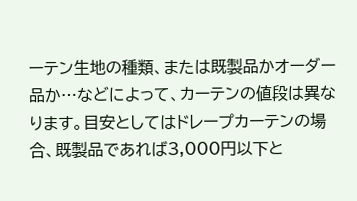ーテン生地の種類、または既製品かオーダー品か…などによって、カーテンの値段は異なります。目安としてはドレープカーテンの場合、既製品であれば3,000円以下と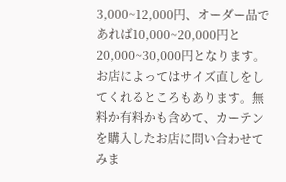3,000~12,000円、オーダー品であれば10,000~20,000円と20,000~30,000円となります。
お店によってはサイズ直しをしてくれるところもあります。無料か有料かも含めて、カーテンを購入したお店に問い合わせてみま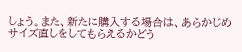しょう。また、新たに購入する場合は、あらかじめサイズ直しをしてもらえるかどう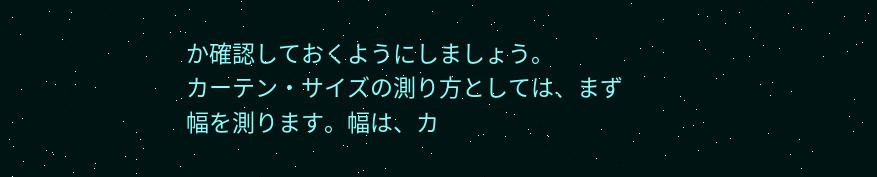か確認しておくようにしましょう。
カーテン・サイズの測り方としては、まず幅を測ります。幅は、カ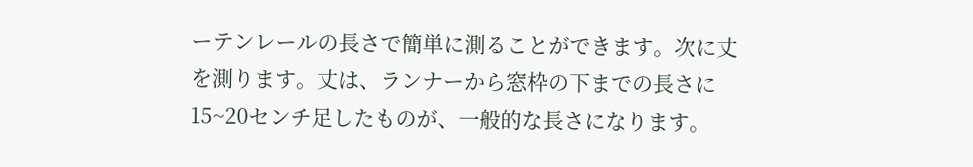ーテンレールの長さで簡単に測ることができます。次に丈を測ります。丈は、ランナーから窓枠の下までの長さに15~20センチ足したものが、一般的な長さになります。